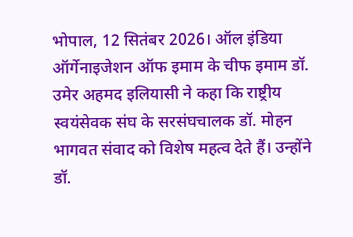भोपाल, 12 सितंबर 2026। ऑल इंडिया ऑर्गेनाइजेशन ऑफ इमाम के चीफ इमाम डॉ. उमेर अहमद इलियासी ने कहा कि राष्ट्रीय स्वयंसेवक संघ के सरसंघचालक डॉ. मोहन भागवत संवाद को विशेष महत्व देते हैं। उन्होंने डॉ.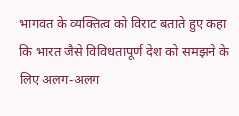भागवत के व्यक्तित्व को विराट बताते हुए कहा कि भारत जैसे विविधतापूर्ण देश को समझने के लिए अलग-अलग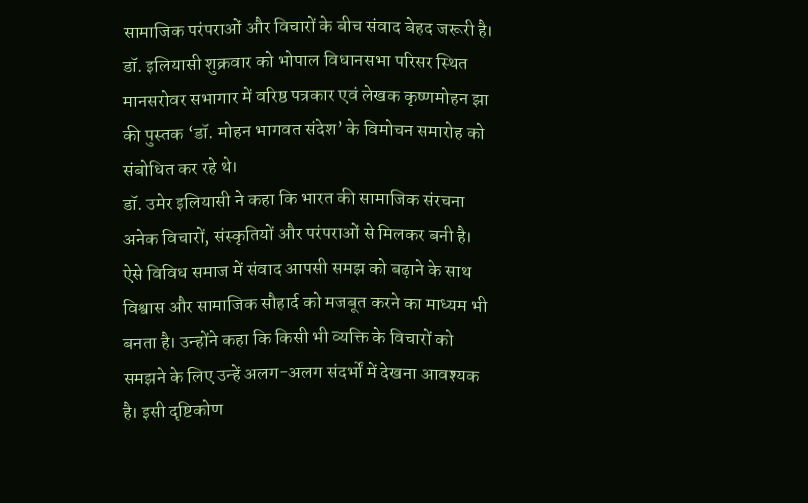सामाजिक परंपराओं और विचारों के बीच संवाद बेहद जरूरी है। डॉ. इलियासी शुक्रवार को भोपाल विधानसभा परिसर स्थित मानसरोवर सभागार में वरिष्ठ पत्रकार एवं लेखक कृष्णमोहन झा की पुस्तक ‘डॉ. मोहन भागवत संदेश’ के विमोचन समारोह को संबोधित कर रहे थे।
डॉ. उमेर इलियासी ने कहा कि भारत की सामाजिक संरचना अनेक विचारों, संस्कृतियों और परंपराओं से मिलकर बनी है। ऐसे विविध समाज में संवाद आपसी समझ को बढ़ाने के साथ विश्वास और सामाजिक सौहार्द को मजबूत करने का माध्यम भी बनता है। उन्होंने कहा कि किसी भी व्यक्ति के विचारों को समझने के लिए उन्हें अलग-अलग संदर्भों में देखना आवश्यक है। इसी दृष्टिकोण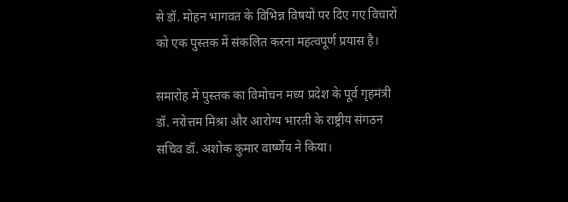से डॉ. मोहन भागवत के विभिन्न विषयों पर दिए गए विचारों को एक पुस्तक में संकलित करना महत्वपूर्ण प्रयास है।

समारोह में पुस्तक का विमोचन मध्य प्रदेश के पूर्व गृहमंत्री डॉ. नरोत्तम मिश्रा और आरोग्य भारती के राष्ट्रीय संगठन सचिव डॉ. अशोक कुमार वार्ष्णेय ने किया।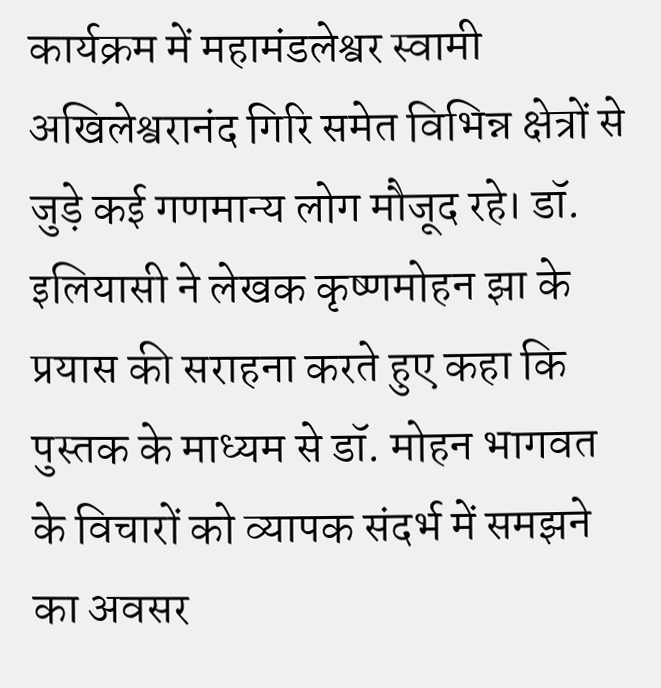कार्यक्रम में महामंडलेश्वर स्वामी अखिलेश्वरानंद गिरि समेत विभिन्न क्षेत्रों से जुड़े कई गणमान्य लोग मौजूद रहे। डॉ. इलियासी ने लेखक कृष्णमोहन झा के प्रयास की सराहना करते हुए कहा कि पुस्तक के माध्यम से डॉ. मोहन भागवत के विचारों को व्यापक संदर्भ में समझने का अवसर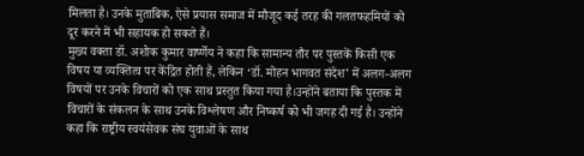मिलता है। उनके मुताबिक, ऐसे प्रयास समाज में मौजूद कई तरह की गलतफहमियों को दूर करने में भी सहायक हो सकते हैं।
मुख्य वक्ता डॉ. अशोक कुमार वार्ष्णेय ने कहा कि सामान्य तौर पर पुस्तकें किसी एक विषय या व्यक्तित्व पर केंद्रित होती हैं, लेकिन ‘डॉ. मोहन भागवत संदेश’ में अलग-अलग विषयों पर उनके विचारों को एक साथ प्रस्तुत किया गया है।उन्होंने बताया कि पुस्तक में विचारों के संकलन के साथ उनके विश्लेषण और निष्कर्ष को भी जगह दी गई है। उन्होंने कहा कि राष्ट्रीय स्वयंसेवक संघ युवाओं के साथ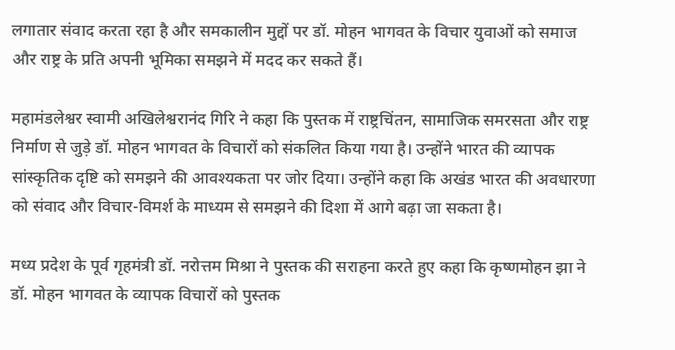लगातार संवाद करता रहा है और समकालीन मुद्दों पर डॉ. मोहन भागवत के विचार युवाओं को समाज और राष्ट्र के प्रति अपनी भूमिका समझने में मदद कर सकते हैं।

महामंडलेश्वर स्वामी अखिलेश्वरानंद गिरि ने कहा कि पुस्तक में राष्ट्रचिंतन, सामाजिक समरसता और राष्ट्र निर्माण से जुड़े डॉ. मोहन भागवत के विचारों को संकलित किया गया है। उन्होंने भारत की व्यापक सांस्कृतिक दृष्टि को समझने की आवश्यकता पर जोर दिया। उन्होंने कहा कि अखंड भारत की अवधारणा को संवाद और विचार-विमर्श के माध्यम से समझने की दिशा में आगे बढ़ा जा सकता है।

मध्य प्रदेश के पूर्व गृहमंत्री डॉ. नरोत्तम मिश्रा ने पुस्तक की सराहना करते हुए कहा कि कृष्णमोहन झा ने डॉ. मोहन भागवत के व्यापक विचारों को पुस्तक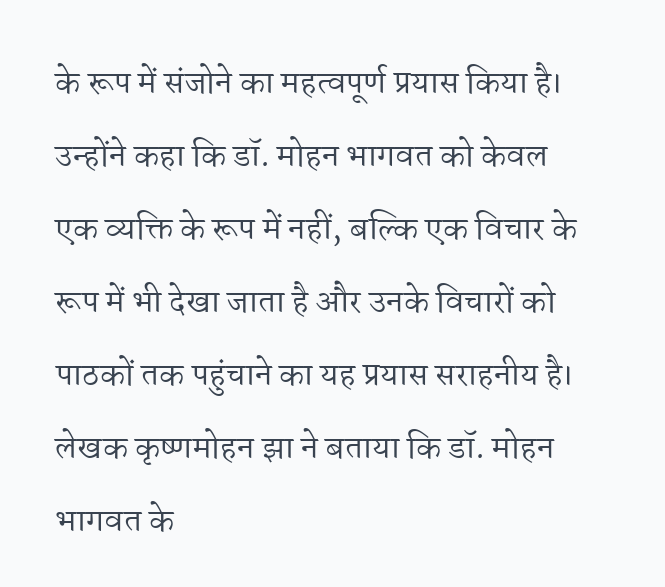के रूप में संजोने का महत्वपूर्ण प्रयास किया है। उन्होंने कहा कि डॉ. मोहन भागवत को केवल एक व्यक्ति के रूप में नहीं, बल्कि एक विचार के रूप में भी देखा जाता है और उनके विचारों को पाठकों तक पहुंचाने का यह प्रयास सराहनीय है।
लेखक कृष्णमोहन झा ने बताया कि डॉ. मोहन भागवत के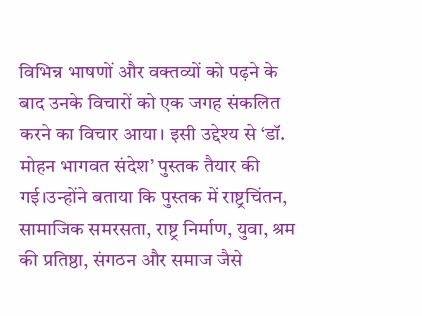विभिन्न भाषणों और वक्तव्यों को पढ़ने के बाद उनके विचारों को एक जगह संकलित करने का विचार आया। इसी उद्देश्य से ‘डॉ. मोहन भागवत संदेश’ पुस्तक तैयार की गई।उन्होंने बताया कि पुस्तक में राष्ट्रचिंतन, सामाजिक समरसता, राष्ट्र निर्माण, युवा, श्रम की प्रतिष्ठा, संगठन और समाज जैसे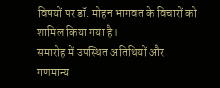विषयों पर डॉ. मोहन भागवत के विचारों को शामिल किया गया है।
समारोह में उपस्थित अतिथियों और गणमान्य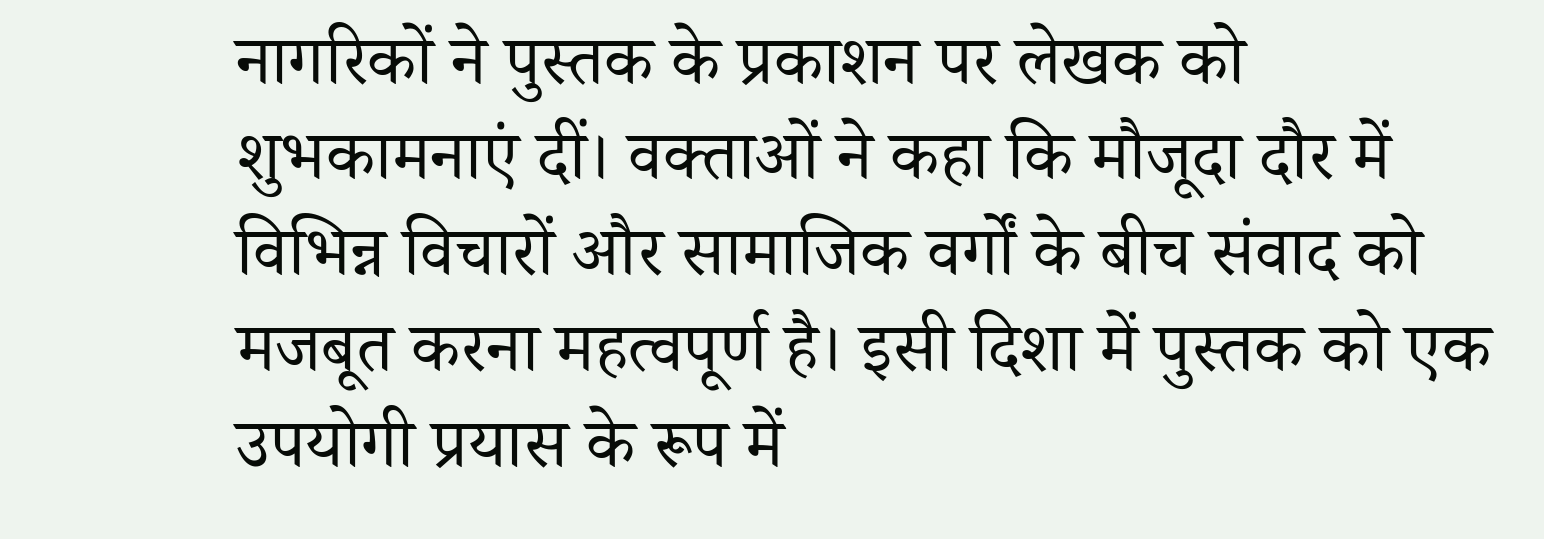नागरिकों ने पुस्तक के प्रकाशन पर लेखक को शुभकामनाएं दीं। वक्ताओं ने कहा कि मौजूदा दौर में विभिन्न विचारों और सामाजिक वर्गों के बीच संवाद को मजबूत करना महत्वपूर्ण है। इसी दिशा में पुस्तक को एक उपयोगी प्रयास के रूप में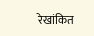रेखांकित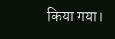किया गया।